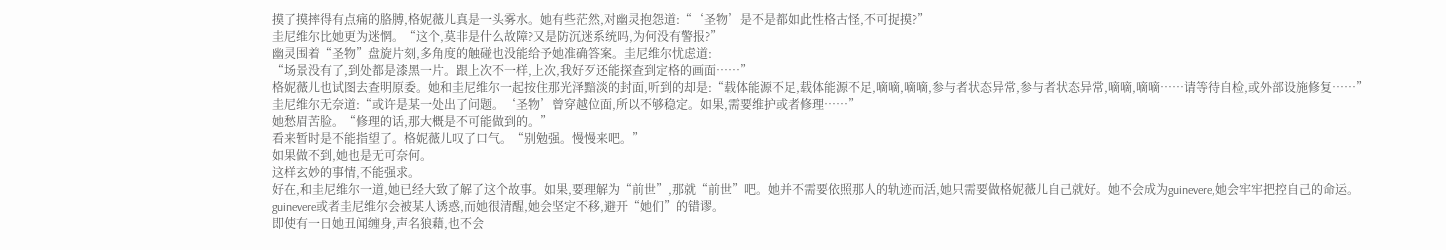摸了摸摔得有点痛的胳膊,格妮薇儿真是一头雾水。她有些茫然,对幽灵抱怨道:“‘圣物’是不是都如此性格古怪,不可捉摸?”
圭尼维尔比她更为迷惘。“这个,莫非是什么故障?又是防沉迷系统吗,为何没有警报?”
幽灵围着“圣物”盘旋片刻,多角度的触碰也没能给予她准确答案。圭尼维尔忧虑道:
“场景没有了,到处都是漆黑一片。跟上次不一样,上次,我好歹还能探查到定格的画面……”
格妮薇儿也试图去查明原委。她和圭尼维尔一起按住那光泽黯淡的封面,听到的却是:“载体能源不足,载体能源不足,嘀嘀,嘀嘀,参与者状态异常,参与者状态异常,嘀嘀,嘀嘀……请等待自检,或外部设施修复……”
圭尼维尔无奈道:“或许是某一处出了问题。‘圣物’曾穿越位面,所以不够稳定。如果,需要维护或者修理……”
她愁眉苦脸。“修理的话,那大概是不可能做到的。”
看来暂时是不能指望了。格妮薇儿叹了口气。“别勉强。慢慢来吧。”
如果做不到,她也是无可奈何。
这样玄妙的事情,不能强求。
好在,和圭尼维尔一道,她已经大致了解了这个故事。如果,要理解为“前世”,那就“前世”吧。她并不需要依照那人的轨迹而活,她只需要做格妮薇儿自己就好。她不会成为guinevere,她会牢牢把控自己的命运。
guinevere或者圭尼维尔会被某人诱惑,而她很清醒,她会坚定不移,避开“她们”的错谬。
即使有一日她丑闻缠身,声名狼藉,也不会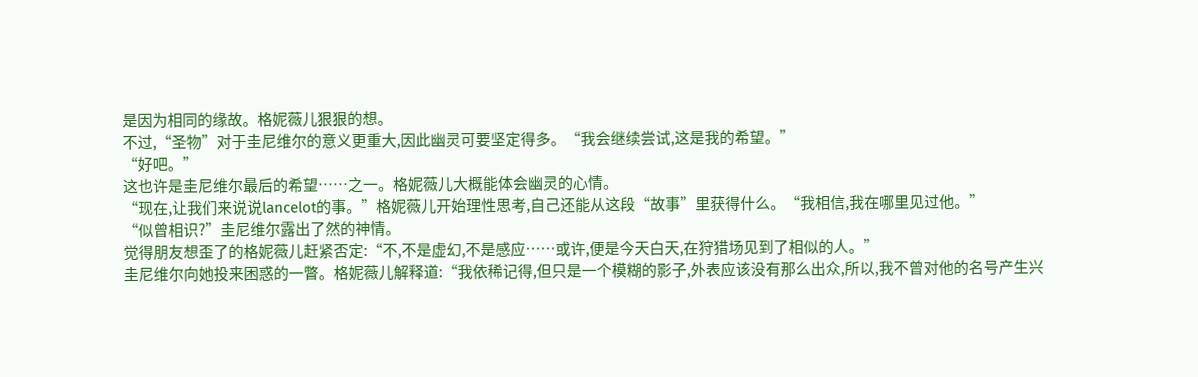是因为相同的缘故。格妮薇儿狠狠的想。
不过,“圣物”对于圭尼维尔的意义更重大,因此幽灵可要坚定得多。“我会继续尝试,这是我的希望。”
“好吧。”
这也许是圭尼维尔最后的希望……之一。格妮薇儿大概能体会幽灵的心情。
“现在,让我们来说说lancelot的事。”格妮薇儿开始理性思考,自己还能从这段“故事”里获得什么。“我相信,我在哪里见过他。”
“似曾相识?”圭尼维尔露出了然的神情。
觉得朋友想歪了的格妮薇儿赶紧否定:“不,不是虚幻,不是感应……或许,便是今天白天,在狩猎场见到了相似的人。”
圭尼维尔向她投来困惑的一瞥。格妮薇儿解释道:“我依稀记得,但只是一个模糊的影子,外表应该没有那么出众,所以,我不曾对他的名号产生兴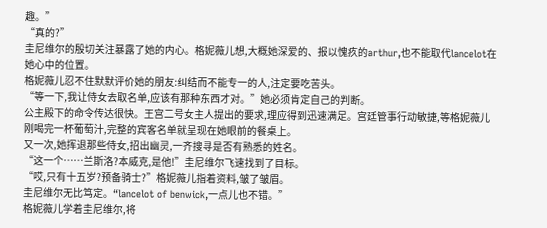趣。”
“真的?”
圭尼维尔的殷切关注暴露了她的内心。格妮薇儿想,大概她深爱的、报以愧疚的arthur,也不能取代lancelot在她心中的位置。
格妮薇儿忍不住默默评价她的朋友:纠结而不能专一的人,注定要吃苦头。
“等一下,我让侍女去取名单,应该有那种东西才对。”她必须肯定自己的判断。
公主殿下的命令传达很快。王宫二号女主人提出的要求,理应得到迅速满足。宫廷管事行动敏捷,等格妮薇儿刚喝完一杯葡萄汁,完整的宾客名单就呈现在她眼前的餐桌上。
又一次,她挥退那些侍女,招出幽灵,一齐搜寻是否有熟悉的姓名。
“这一个……兰斯洛?本威克,是他!”圭尼维尔飞速找到了目标。
“哎,只有十五岁?预备骑士?”格妮薇儿指着资料,皱了皱眉。
圭尼维尔无比笃定。“lancelot of benwick,一点儿也不错。”
格妮薇儿学着圭尼维尔,将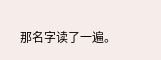那名字读了一遍。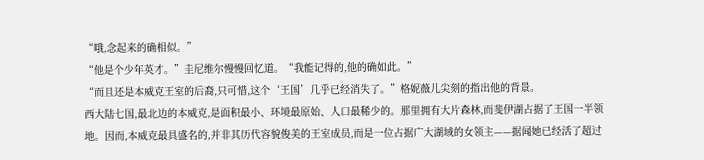“哦,念起来的确相似。”
“他是个少年英才。”圭尼维尔慢慢回忆道。“我能记得的,他的确如此。”
“而且还是本威克王室的后裔,只可惜,这个‘王国’几乎已经消失了。”格妮薇儿尖刻的指出他的背景。
西大陆七国,最北边的本威克,是面积最小、环境最原始、人口最稀少的。那里拥有大片森林,而斐伊湖占据了王国一半领地。因而,本威克最具盛名的,并非其历代容貌俊美的王室成员,而是一位占据广大湖域的女领主——据闻她已经活了超过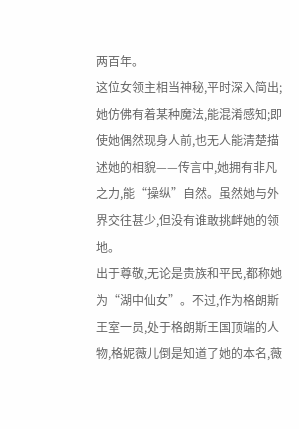两百年。
这位女领主相当神秘,平时深入简出;她仿佛有着某种魔法,能混淆感知;即使她偶然现身人前,也无人能清楚描述她的相貌——传言中,她拥有非凡之力,能“操纵”自然。虽然她与外界交往甚少,但没有谁敢挑衅她的领地。
出于尊敬,无论是贵族和平民,都称她为“湖中仙女”。不过,作为格朗斯王室一员,处于格朗斯王国顶端的人物,格妮薇儿倒是知道了她的本名,薇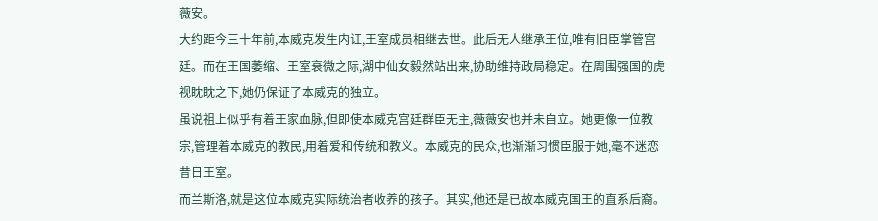薇安。
大约距今三十年前,本威克发生内讧,王室成员相继去世。此后无人继承王位,唯有旧臣掌管宫廷。而在王国萎缩、王室衰微之际,湖中仙女毅然站出来,协助维持政局稳定。在周围强国的虎视眈眈之下,她仍保证了本威克的独立。
虽说祖上似乎有着王家血脉,但即使本威克宫廷群臣无主,薇薇安也并未自立。她更像一位教宗,管理着本威克的教民,用着爱和传统和教义。本威克的民众,也渐渐习惯臣服于她,毫不迷恋昔日王室。
而兰斯洛,就是这位本威克实际统治者收养的孩子。其实,他还是已故本威克国王的直系后裔。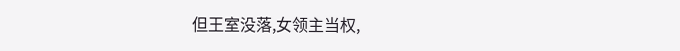但王室没落,女领主当权,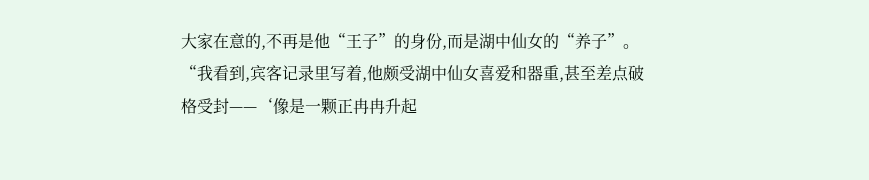大家在意的,不再是他“王子”的身份,而是湖中仙女的“养子”。
“我看到,宾客记录里写着,他颇受湖中仙女喜爱和器重,甚至差点破格受封——‘像是一颗正冉冉升起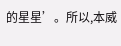的星星’。所以,本威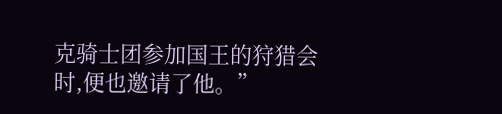克骑士团参加国王的狩猎会时,便也邀请了他。”